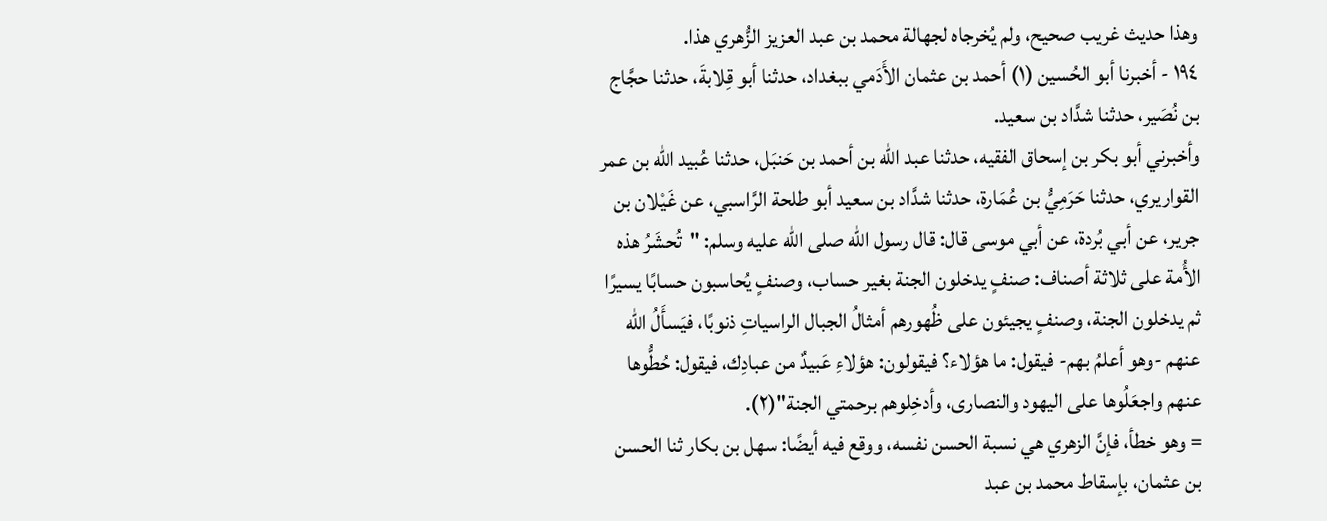وهذا حديث غريب صحيح، ولم يُخرجاه لجهالة محمد بن عبد العزيز الزُّهري هذا.
١٩٤ - أخبرنا أبو الحُسين (١) أحمد بن عثمان الأَدَمي ببغداد، حدثنا أبو قِلابةَ، حدثنا حجَّاج بن نُصَير، حدثنا شدَّاد بن سعيد.
وأخبرني أبو بكر بن إسحاق الفقيه، حدثنا عبد الله بن أحمد بن حَنبَل، حدثنا عُبيد الله بن عمر القواريري، حدثنا حَرَمِيُّ بن عُمَارة، حدثنا شدَّاد بن سعيد أبو طلحة الرَّاسبي، عن غَيْلان بن جرير، عن أبي بُردة، عن أبي موسى قال: قال رسول الله صلى الله عليه وسلم: "تُحشَرُ هذه الأُمة على ثلاثة أصناف: صنفٍ يدخلون الجنة بغير حساب، وصنفٍ يُحاسبون حسابًا يسيرًا ثم يدخلون الجنة، وصنفٍ يجيئون على ظُهورهم أمثالُ الجبال الراسياتِ ذنوبًا، فيَسأَلُ الله عنهم -وهو أعلمُ بهم- فيقول: ما هؤلاء؟ فيقولون: هؤلاءِ عَبيدٌ من عبادِك، فيقول: حُطُّوها عنهم واجعَلُوها على اليهود والنصارى، وأدخِلوهم برحمتي الجنة"(٢).
= وهو خطأ، فإنَّ الزهري هي نسبة الحسن نفسه، ووقع فيه أيضًا: سهل بن بكار ثنا الحسن بن عثمان، بإسقاط محمد بن عبد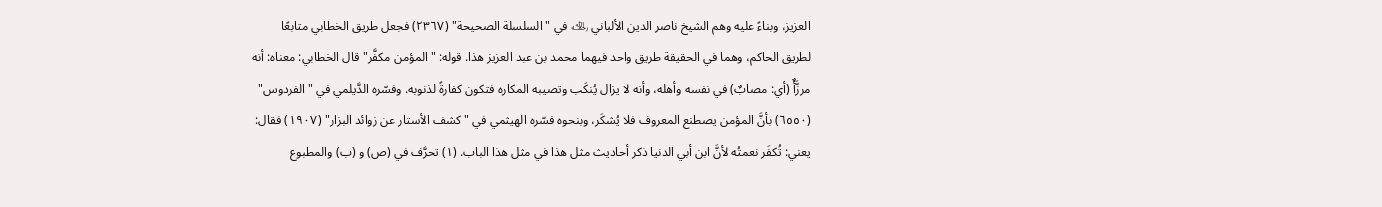العزيز، وبناءً عليه وهم الشيخ ناصر الدين الألباني ﵀ في "السلسلة الصحيحة" (٢٣٦٧) فجعل طريق الخطابي متابعًا لطريق الحاكم، وهما في الحقيقة طريق واحد فيهما محمد بن عبد العزيز هذا. قوله: "المؤمن مكفَّر" قال الخطابي: معناه: أنه مرزَّأٌ (أي: مصابٌ) في نفسه وأهله، وأنه لا يزال يُنكَب وتصيبه المكاره فتكون كفارةً لذنوبه. وفسّره الدَّيلمي في "الفردوس" (٦٥٥٠) بأنَّ المؤمن يصطنع المعروف فلا يُشكَر، وبنحوه فسّره الهيثمي في "كشف الأستار عن زوائد البزار" (١٩٠٧) فقال: يعني: تُكفَر نعمتُه لأنَّ ابن أبي الدنيا ذكر أحاديث مثل هذا في مثل هذا الباب. (١) تحرَّف في (ص) و (ب) والمطبوع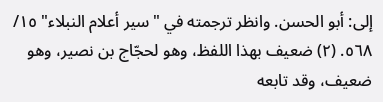إلى: أبو الحسن. وانظر ترجمته في "سير أعلام النبلاء" ١٥/ ٥٦٨. (٢) ضعيف بهذا اللفظ، وهو لحجّاج بن نصير، وهو ضعيف، وقد تابعه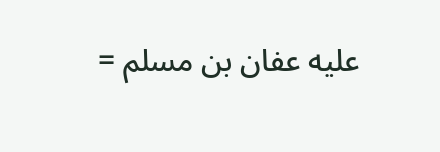عليه عفان بن مسلم =